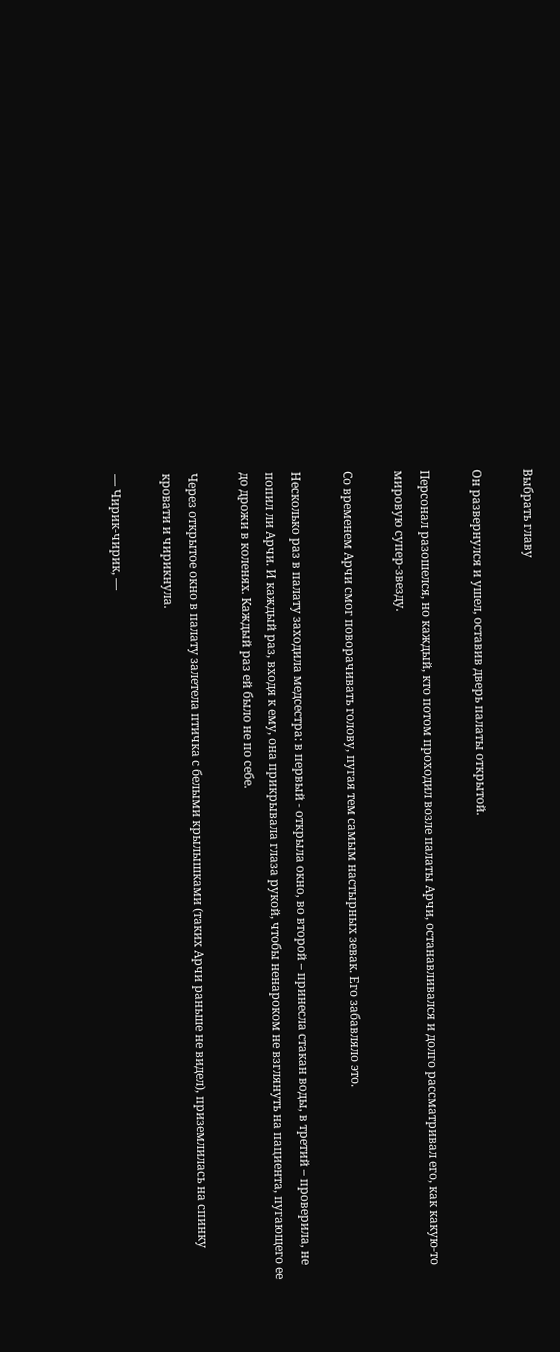Выбрать главу

Он развернулся и ушел, оставив дверь палаты открытой.

Персонал разошелся, но каждый, кто потом проходил возле палаты Арчи, останавливался и долго рассматривал его, как какую-то мировую супер-звезду.

Со временем Арчи смог поворачивать голову, пугая тем самым настырных зевак. Его забавляло это.

Несколько раз в палату заходила медсестра: в первый - открыла окно, во второй – принесла стакан воды, в третий – проверила, не попил ли Арчи. И каждый раз, входя к ему, она прикрывала глаза рукой, чтобы ненароком не взглянуть на пациента, пугающего ее до дрожи в коленях. Каждый раз ей было не по себе.

Через открытое окно в палату залетела птичка с белыми крылышками (таких Арчи раньше не видел), приземлилась на спинку кровати и чирикнула.

— Чирик-чирик, —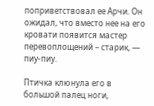поприветствовал ее Арчи. Он ожидал, что вместо нее на его кровати появится мастер перевоплощений – старик, — пиу-пиу.

Птичка клюнула его в большой палец ноги,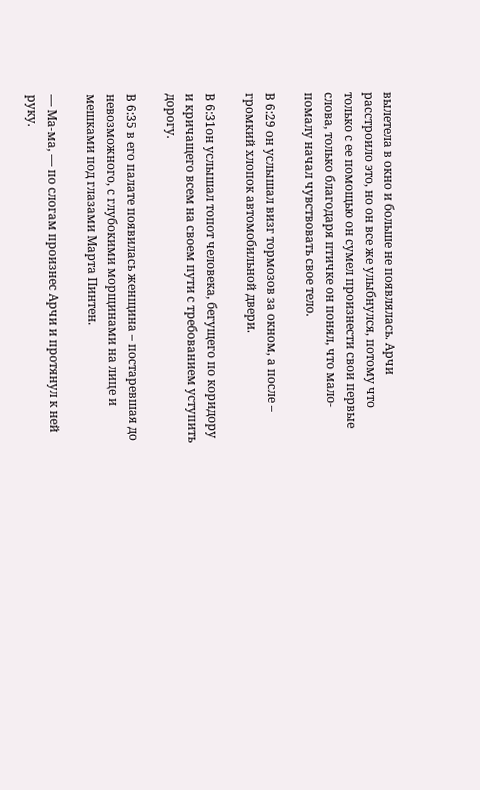вылетела в окно и больше не появлялась. Арчи расстроило это, но он все же улыбнулся, потому что только с ее помощью он сумел произнести свои первые слова, только благодаря птичке он понял, что мало-помалу начал чувствовать свое тело.

В 6:29 он услышал визг тормозов за окном, а после – громкий хлопок автомобильной двери.

В 6:31он услышал топот человека, бегущего по коридору и кричащего всем на своем пути с требованием уступить дорогу.

В 6:35 в его палате появилась женщина – постаревшая до невозможного, с глубокими морщинами на лице и мешками под глазами Марта Пинтен.

— Ма-ма, — по слогам произнес Арчи и протянул к ней руку.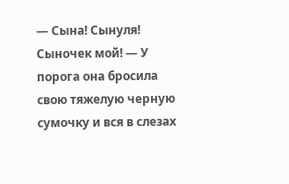— Сына! Сынуля! Сыночек мой! — У порога она бросила свою тяжелую черную сумочку и вся в слезах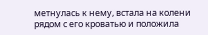метнулась к нему, встала на колени рядом с его кроватью и положила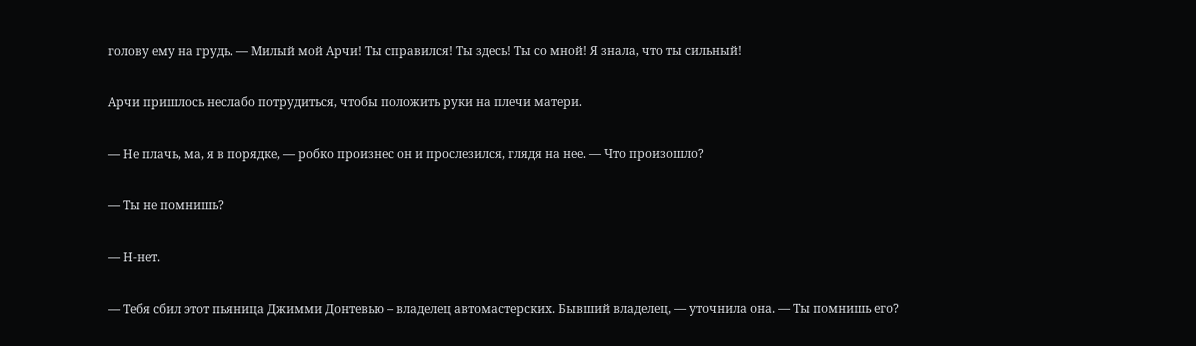голову ему на грудь. — Милый мой Арчи! Ты справился! Ты здесь! Ты со мной! Я знала, что ты сильный!

Арчи пришлось неслабо потрудиться, чтобы положить руки на плечи матери.

— Не плачь, ма, я в порядке, — робко произнес он и прослезился, глядя на нее. — Что произошло?

— Ты не помнишь?

— Н-нет.

— Тебя сбил этот пьяница Джимми Донтевью – владелец автомастерских. Бывший владелец, — уточнила она. — Ты помнишь его?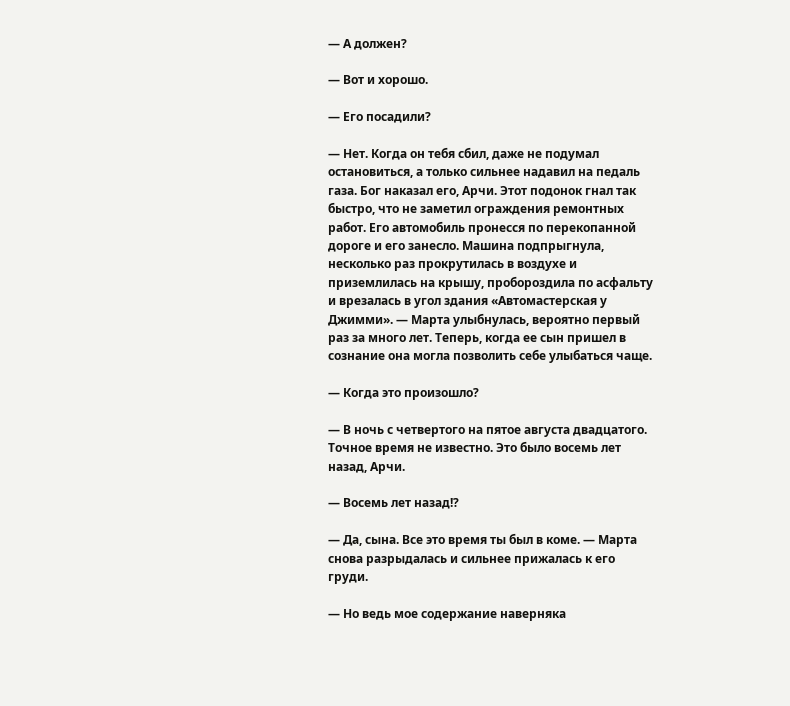— А должен?

— Вот и хорошо.

— Его посадили?

— Нет. Когда он тебя сбил, даже не подумал остановиться, а только сильнее надавил на педаль газа. Бог наказал его, Арчи. Этот подонок гнал так быстро, что не заметил ограждения ремонтных работ. Его автомобиль пронесся по перекопанной дороге и его занесло. Машина подпрыгнула, несколько раз прокрутилась в воздухе и приземлилась на крышу, пробороздила по асфальту и врезалась в угол здания «Автомастерская у Джимми». — Марта улыбнулась, вероятно первый раз за много лет. Теперь, когда ее сын пришел в сознание она могла позволить себе улыбаться чаще.

— Когда это произошло?

— В ночь с четвертого на пятое августа двадцатого. Точное время не известно. Это было восемь лет назад, Арчи.

— Восемь лет назад!?

— Да, сына. Все это время ты был в коме. — Марта снова разрыдалась и сильнее прижалась к его груди.

— Но ведь мое содержание наверняка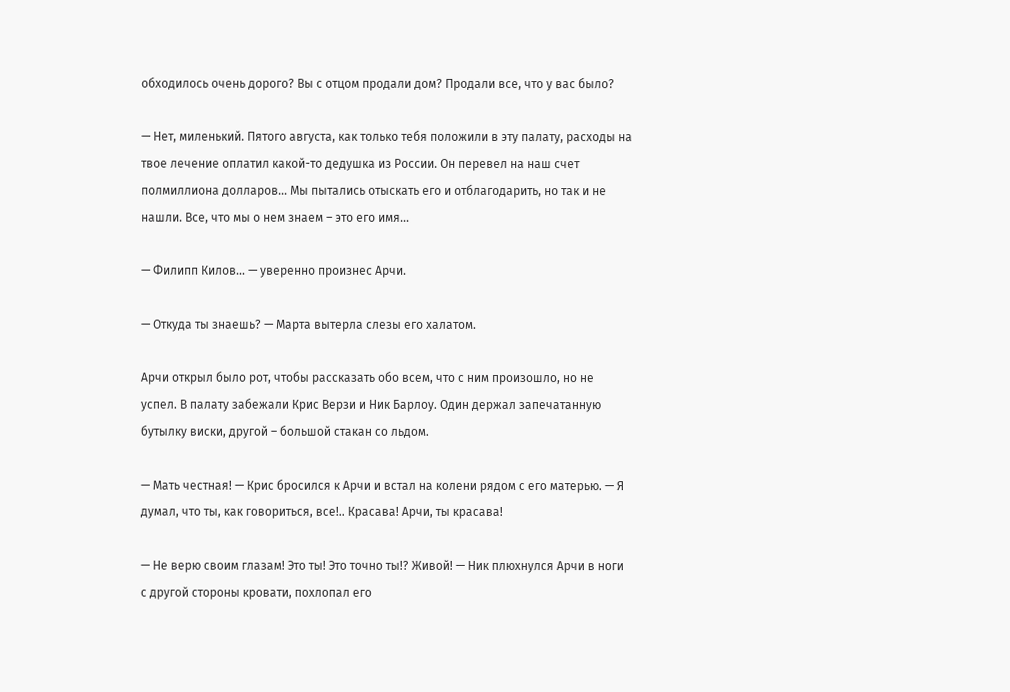обходилось очень дорого? Вы с отцом продали дом? Продали все, что у вас было?

— Нет, миленький. Пятого августа, как только тебя положили в эту палату, расходы на твое лечение оплатил какой-то дедушка из России. Он перевел на наш счет полмиллиона долларов… Мы пытались отыскать его и отблагодарить, но так и не нашли. Все, что мы о нем знаем – это его имя…

— Филипп Килов… — уверенно произнес Арчи.

— Откуда ты знаешь? — Марта вытерла слезы его халатом.

Арчи открыл было рот, чтобы рассказать обо всем, что с ним произошло, но не успел. В палату забежали Крис Верзи и Ник Барлоу. Один держал запечатанную бутылку виски, другой – большой стакан со льдом.

— Мать честная! — Крис бросился к Арчи и встал на колени рядом с его матерью. — Я думал, что ты, как говориться, все!.. Красава! Арчи, ты красава!

— Не верю своим глазам! Это ты! Это точно ты!? Живой! — Ник плюхнулся Арчи в ноги с другой стороны кровати, похлопал его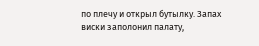по плечу и открыл бутылку. Запах виски заполонил палату,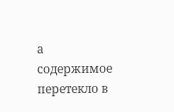а содержимое перетекло в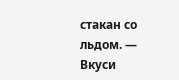стакан со льдом. — Вкуси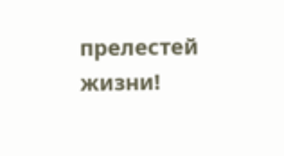прелестей жизни!